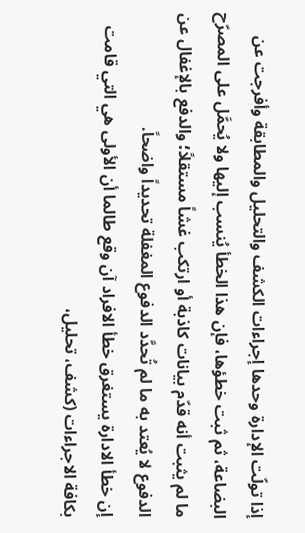إذا تولّت الإدارة وحدها إجراءات الكشف والتحليل والمطابقة وأفرجت عن البضاعة، ثم ثبت خطؤها، فإن هذا الخطأ يُنسب إليها ولا يُحمَّل على المصرّح ما لم يثبت أنه قدّم بيانات كاذبة أو ارتكب غشاً مستقلاً؛ والدفع بالإغفال عن الدفوع لا يُعتد به ما لم تُحدَّد الدفوع المغفلة تحديداً واضحاً.
إن خطأ الادارة يستغرق خطأ الافراد آن وقع طالما أن الأولى هي التي قامت بكافة الاجراءات (كشف، تحليل،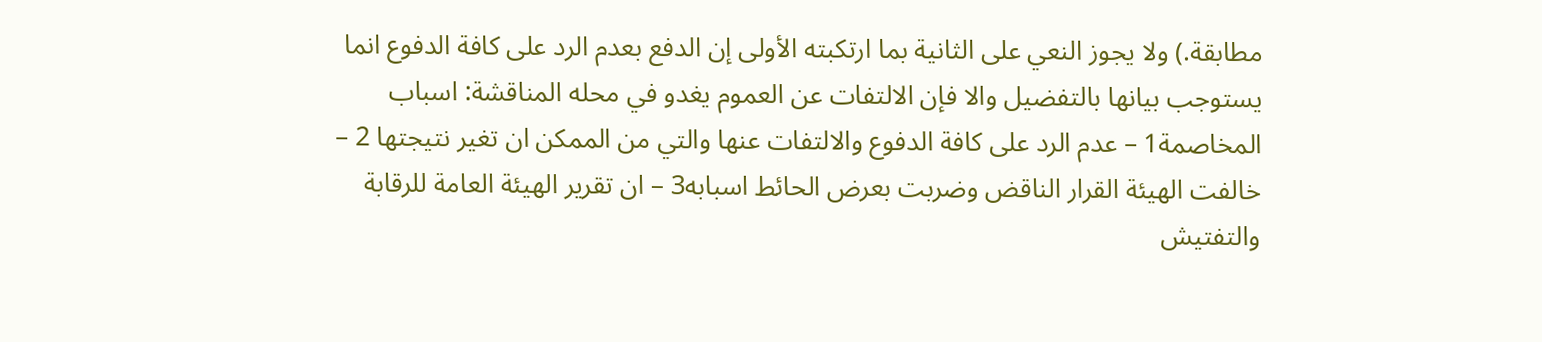مطابقة.) ولا يجوز النعي على الثانية بما ارتكبته الأولى إن الدفع بعدم الرد على كافة الدفوع انما يستوجب بيانها بالتفضيل والا فإن الالتفات عن العموم يغدو في محله المناقشة: اسباب المخاصمة1 – عدم الرد على كافة الدفوع والالتفات عنها والتي من الممكن ان تغير نتيجتها 2 – خالفت الهيئة القرار الناقض وضربت بعرض الحائط اسبابه3 – ان تقرير الهيئة العامة للرقابة والتفتيش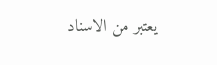يعتبر من الاسناد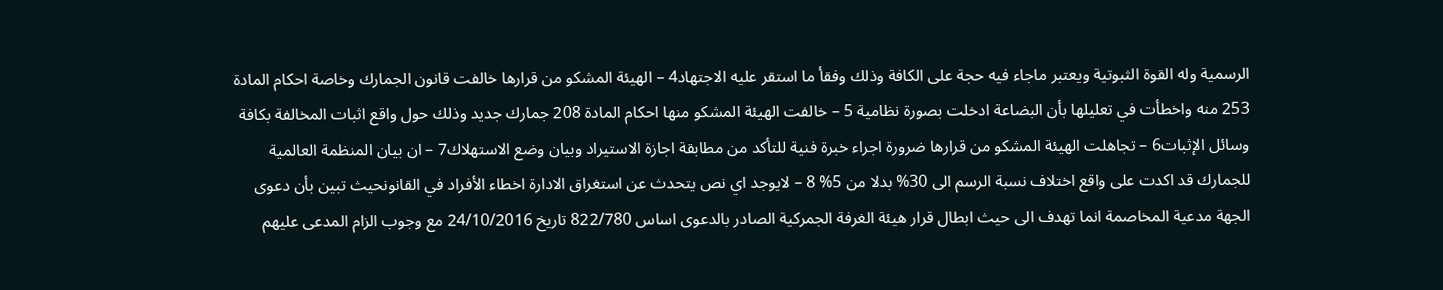الرسمية وله القوة الثبوتية ويعتبر ماجاء فيه حجة على الكافة وذلك وفقأ ما استقر عليه الاجتهاد4 – الهيئة المشكو من قرارها خالفت قانون الجمارك وخاصة احكام المادة 253 منه واخطأت في تعليلها بأن البضاعة ادخلت بصورة نظامية 5 – خالفت الهيئة المشكو منها احكام المادة 208 جمارك جديد وذلك حول واقع اثبات المخالفة بكافة وسائل الإثبات6 – تجاهلت الهيئة المشكو من قرارها ضرورة اجراء خبرة فنية للتأكد من مطابقة اجازة الاستيراد وبيان وضع الاستهلاك7 – ان بيان المنظمة العالمية للجمارك قد اكدت على واقع اختلاف نسبة الرسم الى 30% بدلا من 5% 8 – لايوجد اي نص يتحدث عن استغراق الادارة اخطاء الأفراد في القانونحيث تبين بأن دعوى الجهة مدعية المخاصمة انما تهدف الى حيث ابطال قرار هيئة الغرفة الجمركية الصادر بالدعوى اساس 822/780 تاریخ 24/10/2016 مع وجوب الزام المدعى عليهم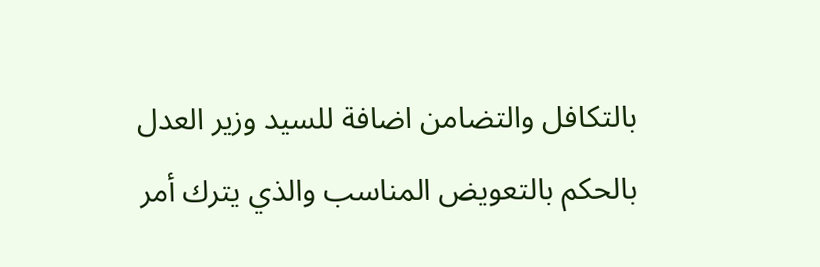بالتكافل والتضامن اضافة للسيد وزير العدل بالحكم بالتعويض المناسب والذي يترك أمر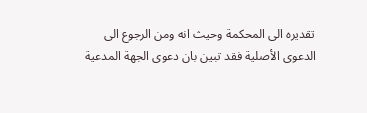تقديره الى المحكمة وحيث انه ومن الرجوع الى الدعوى الأصلية فقد تبين بان دعوى الجهة المدعية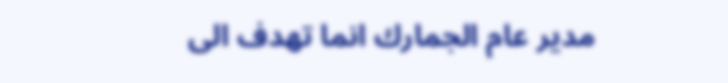مدير عام الجمارك انما تهدف الى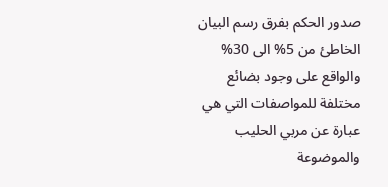صدور الحكم بفرق رسم البيان الخاطئ من 5% الى 30% والواقع على وجود بضائع مختلفة للمواصفات التي هي عبارة عن مربي الحليب والموضوعة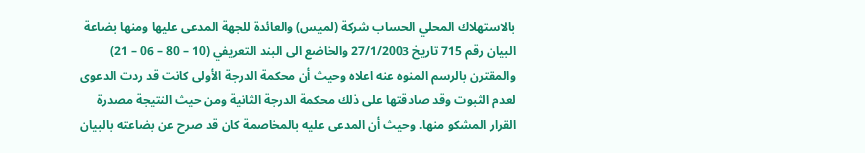بالاستهلاك المحلي الحساب شركة (لميس) والعائدة للجهة المدعى عليها ومنها بضاعة البيان رقم 715 تاریخ 27/1/2003 والخاضع الى البند التعريفي (10 – 80 – 06 – 21) والمقترن بالرسم المنوه عنه اعلاه وحيث أن محكمة الدرجة الأولى كانت قد ردت الدعوى لعدم الثبوت وقد صادقتها على ذلك محكمة الدرجة الثانية ومن حيث النتيجة مصدرة القرار المشكو منها. وحيث أن المدعى عليه بالمخاصمة كان قد صرح عن بضاعته بالبيان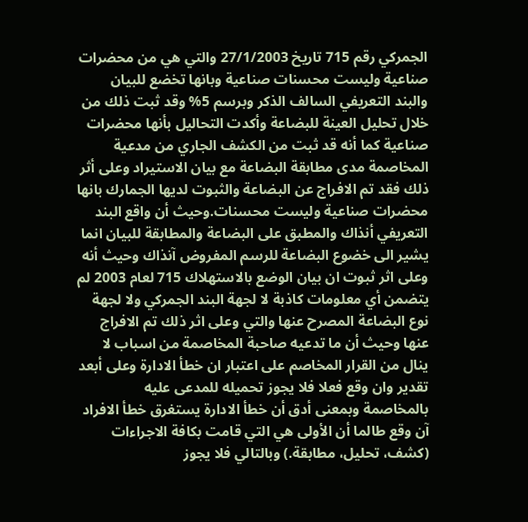الجمركي رقم 715 تاریخ 27/1/2003 والتي هي من محضرات صناعية وليست محسنات صناعية وبانها تخضع للبيان والبند التعريفي السالف الذكر وبرسم 5% وقد ثبت ذلك من خلال تحليل العينة للبضاعة وأكدت التحاليل بأنها محضرات صناعية كما أنه قد ثبت من الكشف الجاري من مدعية المخاصمة مدى مطابقة البضاعة مع بيان الاستيراد وعلى أثر ذلك فقد تم الافراج عن البضاعة والثبوت لديها الجمارك بانها محضرات صناعية وليست محسنات.وحيث أن واقع البند التعريفي أنذاك والمطبق على البضاعة والمطابقة للبيان انما يشير الى خضوع البضاعة للرسم المفروض آنذاك وحيث أنه وعلى اثر ثبوت ان بيان الوضع بالاستهلاك 715 لعام 2003 لم يتضمن أي معلومات كاذبة لا لجهة البند الجمركي ولا لجهة نوع البضاعة المصرح عنها والتي وعلى اثر ذلك تم الافراج عنها وحيث أن ما تدعيه صاحبة المخاصمة من اسباب لا ينال من القرار المخاصم على اعتبار ان خطأ الادارة وعلى أبعد تقدير وان وقع فعلا فلا يجوز تحميله للمدعى عليه بالمخاصمة وبمعنى أدق أن خطأ الادارة يستغرق خطأ الافراد آن وقع طالما أن الأولى هي التي قامت بكافة الاجراءات (کشف، تحلیل، مطابقة.) وبالتالي فلا يجوز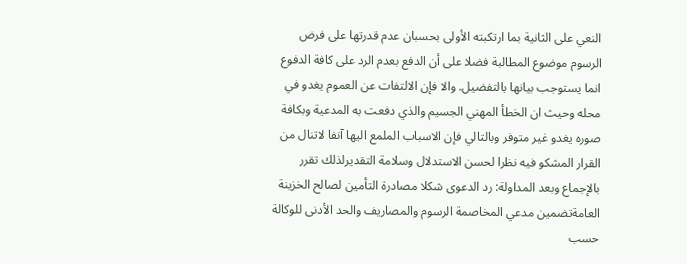النعي على الثانية بما ارتكبته الأولى بحسبان عدم قدرتها على فرض الرسوم موضوع المطالبة فضلا على أن الدفع بعدم الرد على كافة الدفوع انما يستوجب بيانها بالتفضيل. والا فإن الالتفات عن العموم يغدو في محله وحيث ان الخطأ المهني الجسيم والذي دفعت به المدعية وبكافة صوره يغدو غير متوفر وبالتالي فإن الاسباب الملمع اليها آنفا لاتنال من القرار المشكو فيه نظرا لحسن الاستدلال وسلامة التقديرلذلك تقرر بالإجماع وبعد المداولة: رد الدعوى شكلا مصادرة التأمين لصالح الخزينة العامةتضمين مدعي المخاصمة الرسوم والمصاريف والحد الأدنى للوكالة حسب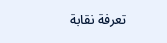تعرفة نقابة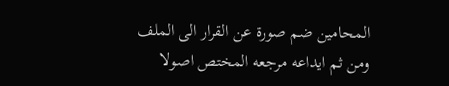المحامين ضم صورة عن القرار الى الملف ومن ثم ايداعه مرجعه المختص اصولا